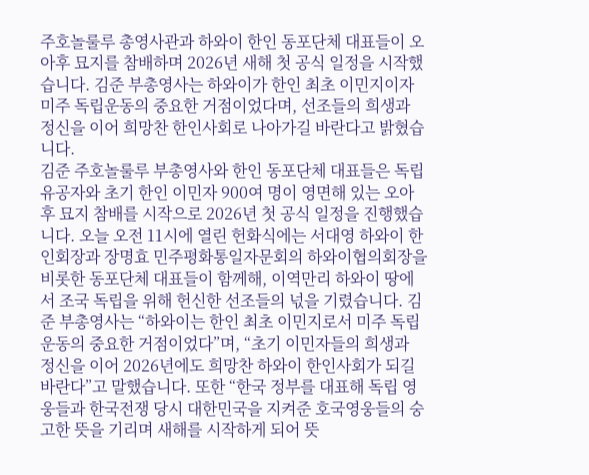주호놀룰루 총영사관과 하와이 한인 동포단체 대표들이 오아후 묘지를 참배하며 2026년 새해 첫 공식 일정을 시작했습니다. 김준 부총영사는 하와이가 한인 최초 이민지이자 미주 독립운동의 중요한 거점이었다며, 선조들의 희생과 정신을 이어 희망찬 한인사회로 나아가길 바란다고 밝혔습니다.
김준 주호놀룰루 부총영사와 한인 동포단체 대표들은 독립유공자와 초기 한인 이민자 900여 명이 영면해 있는 오아후 묘지 참배를 시작으로 2026년 첫 공식 일정을 진행했습니다. 오늘 오전 11시에 열린 헌화식에는 서대영 하와이 한인회장과 장명효 민주평화통일자문회의 하와이협의회장을 비롯한 동포단체 대표들이 함께해, 이역만리 하와이 땅에서 조국 독립을 위해 헌신한 선조들의 넋을 기렸습니다. 김준 부총영사는 “하와이는 한인 최초 이민지로서 미주 독립운동의 중요한 거점이었다”며, “초기 이민자들의 희생과 정신을 이어 2026년에도 희망찬 하와이 한인사회가 되길 바란다”고 말했습니다. 또한 “한국 정부를 대표해 독립 영웅들과 한국전쟁 당시 대한민국을 지켜준 호국영웅들의 숭고한 뜻을 기리며 새해를 시작하게 되어 뜻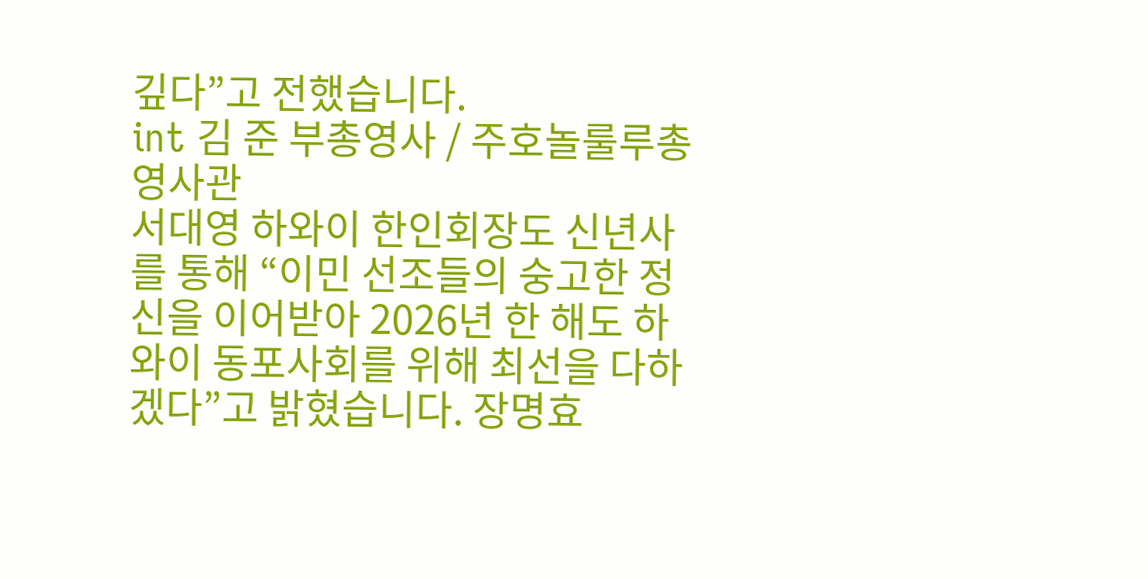깊다”고 전했습니다.
int 김 준 부총영사 / 주호놀룰루총영사관
서대영 하와이 한인회장도 신년사를 통해 “이민 선조들의 숭고한 정신을 이어받아 2026년 한 해도 하와이 동포사회를 위해 최선을 다하겠다”고 밝혔습니다. 장명효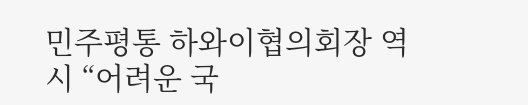민주평통 하와이협의회장 역시 “어려운 국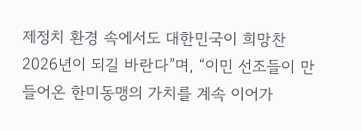제정치 환경 속에서도 대한민국이 희망찬 2026년이 되길 바란다”며, “이민 선조들이 만들어온 한미동맹의 가치를 계속 이어가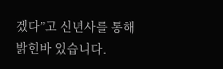겠다”고 신년사를 통해 밝힌바 있습니다.